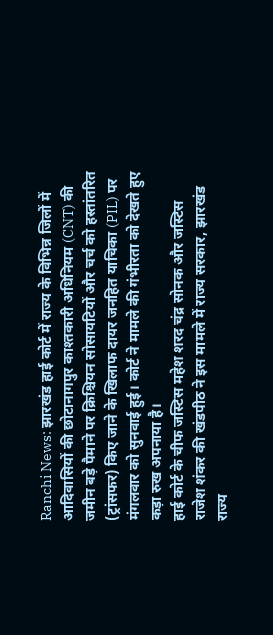Ranchi News: झारखंड हाई कोर्ट में राज्य के विभिन्न जिलों में आदिवासियों की छोटानागपुर काश्तकारी अधिनियम (CNT) की जमीन बड़े पैमाने पर क्रिश्चियन सोसायटियों और चर्च को हस्तांतरित (ट्रांसफर) किए जाने के खिलाफ दायर जनहित याचिका (PIL) पर मंगलवार को सुनवाई हुई। कोर्ट ने मामले की गंभीरता को देखते हुए कड़ा रुख अपनाया है।
हाई कोर्ट के चीफ जस्टिस महेश शरद चंद्र सोनक और जस्टिस राजेश शंकर की खंडपीठ ने इस मामले में राज्य सरकार, झारखंड राज्य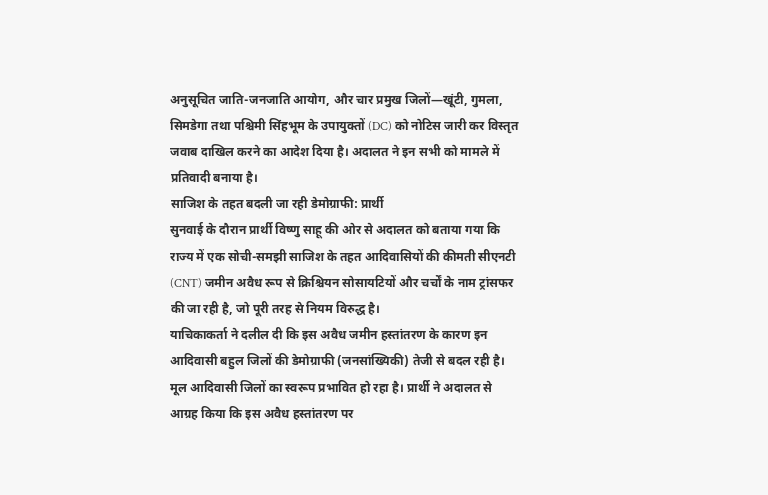अनुसूचित जाति-जनजाति आयोग, और चार प्रमुख जिलों—खूंटी, गुमला, सिमडेगा तथा पश्चिमी सिंहभूम के उपायुक्तों (DC) को नोटिस जारी कर विस्तृत जवाब दाखिल करने का आदेश दिया है। अदालत ने इन सभी को मामले में प्रतिवादी बनाया है।
साजिश के तहत बदली जा रही डेमोग्राफी: प्रार्थी
सुनवाई के दौरान प्रार्थी विष्णु साहू की ओर से अदालत को बताया गया कि राज्य में एक सोची-समझी साजिश के तहत आदिवासियों की कीमती सीएनटी (CNT) जमीन अवैध रूप से क्रिश्चियन सोसायटियों और चर्चों के नाम ट्रांसफर की जा रही है, जो पूरी तरह से नियम विरुद्ध है।
याचिकाकर्ता ने दलील दी कि इस अवैध जमीन हस्तांतरण के कारण इन आदिवासी बहुल जिलों की डेमोग्राफी (जनसांख्यिकी) तेजी से बदल रही है। मूल आदिवासी जिलों का स्वरूप प्रभावित हो रहा है। प्रार्थी ने अदालत से आग्रह किया कि इस अवैध हस्तांतरण पर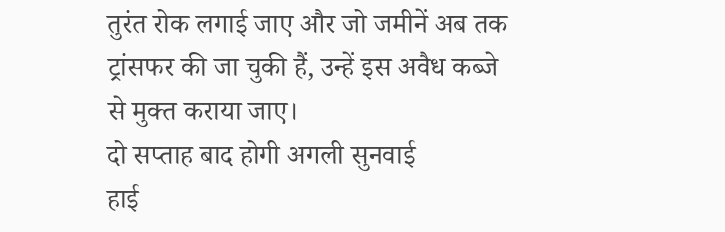तुरंत रोक लगाई जाए और जो जमीनें अब तक ट्रांसफर की जा चुकी हैं, उन्हें इस अवैध कब्जे से मुक्त कराया जाए।
दो सप्ताह बाद होगी अगली सुनवाई
हाई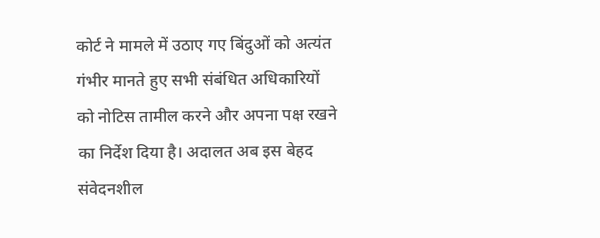कोर्ट ने मामले में उठाए गए बिंदुओं को अत्यंत गंभीर मानते हुए सभी संबंधित अधिकारियों को नोटिस तामील करने और अपना पक्ष रखने का निर्देश दिया है। अदालत अब इस बेहद संवेदनशील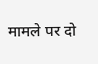मामले पर दो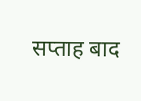सप्ताह बाद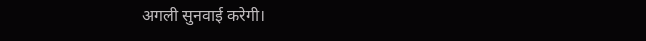अगली सुनवाई करेगी।